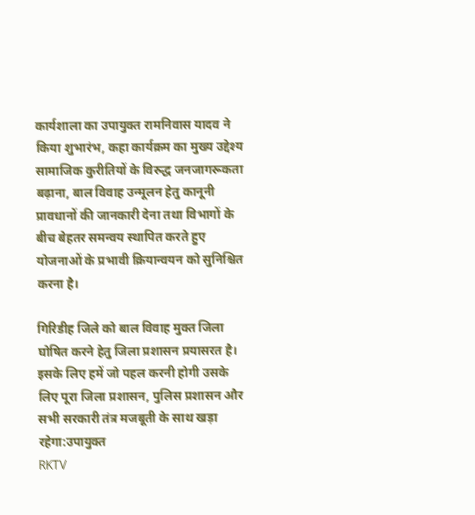कार्यशाला का उपायुक्त रामनिवास यादव ने किया शुभारंभ, कहा कार्यक्रम का मुख्य उद्देश्य सामाजिक कुरीतियों के विरुद्ध जनजागरूकता बढ़ाना, बाल विवाह उन्मूलन हेतु कानूनी प्रावधानों की जानकारी देना तथा विभागों के बीच बेहतर समन्वय स्थापित करते हुए योजनाओं के प्रभावी क्रियान्वयन को सुनिश्चित करना है।

गिरिडीह जिले को बाल विवाह मुक्त जिला घोषित करने हेतु जिला प्रशासन प्रयासरत है। इसके लिए हमें जो पहल करनी होगी उसके लिए पूरा जिला प्रशासन, पुलिस प्रशासन और सभी सरकारी तंत्र मजबूती के साथ खड़ा रहेगा:उपायुक्त
RKTV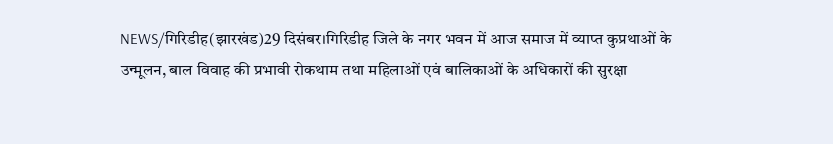NEWS/गिरिडीह(झारखंड)29 दिसंबर।गिरिडीह जिले के नगर भवन में आज समाज में व्याप्त कुप्रथाओं के उन्मूलन, बाल विवाह की प्रभावी रोकथाम तथा महिलाओं एवं बालिकाओं के अधिकारों की सुरक्षा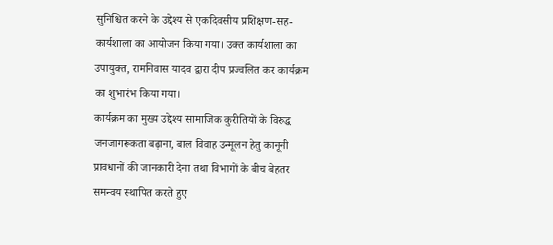सुनिश्चित करने के उद्देश्य से एकदिवसीय प्रशिक्षण-सह-कार्यशाला का आयोजन किया गया। उक्त कार्यशाला का उपायुक्त, रामनिवास यादव द्वारा दीप प्रज्वलित कर कार्यक्रम का शुभारंभ किया गया।
कार्यक्रम का मुख्य उद्देश्य सामाजिक कुरीतियों के विरुद्ध जनजागरूकता बढ़ाना, बाल विवाह उन्मूलन हेतु कानूनी प्रावधानों की जानकारी देना तथा विभागों के बीच बेहतर समन्वय स्थापित करते हुए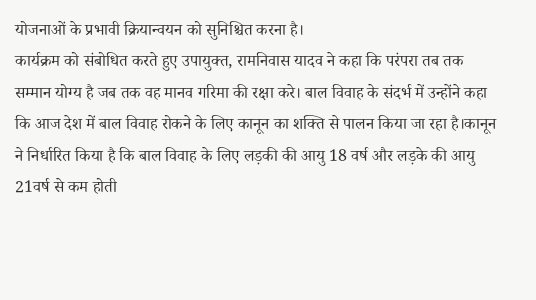योजनाओं के प्रभावी क्रियान्वयन को सुनिश्चित करना है।
कार्यक्रम को संबोधित करते हुए उपायुक्त, रामनिवास यादव ने कहा कि परंपरा तब तक सम्मान योग्य है जब तक वह मानव गरिमा की रक्षा करे। बाल विवाह के संदर्भ में उन्होंने कहा कि आज देश में बाल विवाह रोकने के लिए कानून का शक्ति से पालन किया जा रहा है।कानून ने निर्धारित किया है कि बाल विवाह के लिए लड़की की आयु 18 वर्ष और लड़के की आयु 21वर्ष से कम होती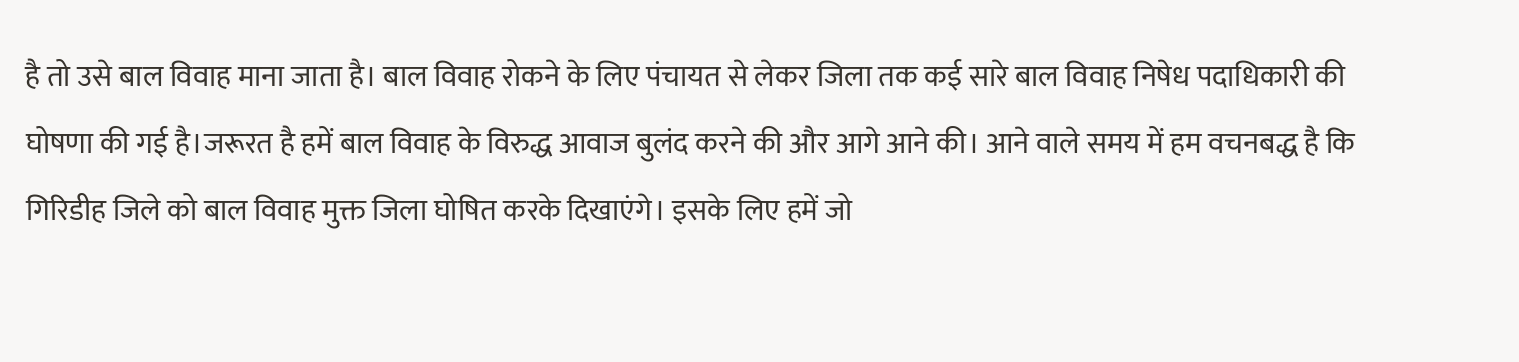है तो उसे बाल विवाह माना जाता है। बाल विवाह रोकने के लिए पंचायत से लेकर जिला तक कई सारे बाल विवाह निषेध पदाधिकारी की घोषणा की गई है।जरूरत है हमें बाल विवाह के विरुद्ध आवाज बुलंद करने की और आगे आने की। आने वाले समय में हम वचनबद्ध है कि गिरिडीह जिले को बाल विवाह मुक्त जिला घोषित करके दिखाएंगे। इसके लिए हमें जो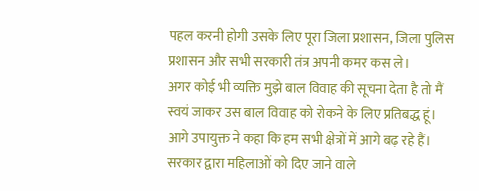पहल करनी होगी उसके लिए पूरा जिला प्रशासन, जिला पुलिस प्रशासन और सभी सरकारी तंत्र अपनी कमर कस ले।
अगर कोई भी व्यक्ति मुझे बाल विवाह की सूचना देता है तो मैं स्वयं जाकर उस बाल विवाह को रोकने के लिए प्रतिबद्ध हूं। आगे उपायुक्त ने कहा कि हम सभी क्षेत्रों में आगे बढ़ रहे हैं। सरकार द्वारा महिलाओं को दिए जाने वाले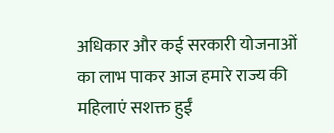अधिकार और कई सरकारी योजनाओं का लाभ पाकर आज हमारे राज्य की महिलाएं सशक्त हुईं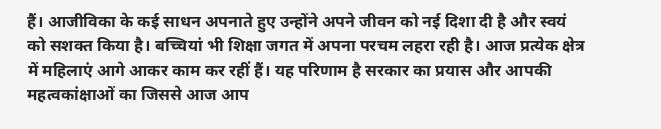हैं। आजीविका के कई साधन अपनाते हुए उन्होंने अपने जीवन को नई दिशा दी है और स्वयं को सशक्त किया है। बच्चियां भी शिक्षा जगत में अपना परचम लहरा रही है। आज प्रत्येक क्षेत्र में महिलाएं आगे आकर काम कर रहीं हैं। यह परिणाम है सरकार का प्रयास और आपकी महत्वकांक्षाओं का जिससे आज आप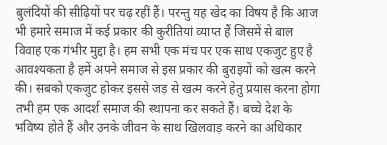बुलंदियों की सीढ़ियों पर चढ़ रहीं हैं। परन्तु यह खेद का विषय है कि आज भी हमारे समाज में कई प्रकार की कुरीतियां व्याप्त हैं जिसमें से बाल विवाह एक गंभीर मुद्दा है। हम सभी एक मंच पर एक साथ एकजुट हुए है आवश्यकता है हमें अपने समाज से इस प्रकार की बुराइयों को खत्म करने की। सबको एकजुट होकर इससे जड़ से खत्म करने हेतु प्रयास करना होगा तभी हम एक आदर्श समाज की स्थापना कर सकते हैं। बच्चे देश के भविष्य होते हैं और उनके जीवन के साथ खिलवाड़ करने का अधिकार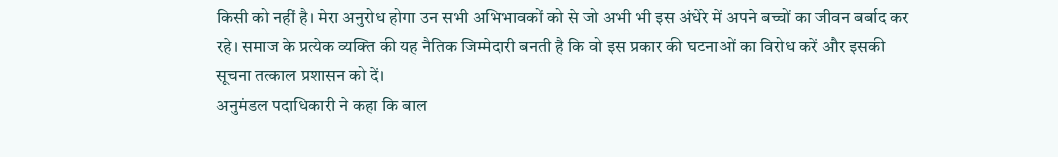किसी को नहीं है। मेरा अनुरोध होगा उन सभी अभिभावकों को से जो अभी भी इस अंधेरे में अपने बच्चों का जीवन बर्बाद कर रहे। समाज के प्रत्येक व्यक्ति की यह नैतिक जिम्मेदारी बनती है कि वो इस प्रकार की घटनाओं का विरोध करें और इसकी सूचना तत्काल प्रशासन को दें।
अनुमंडल पदाधिकारी ने कहा कि बाल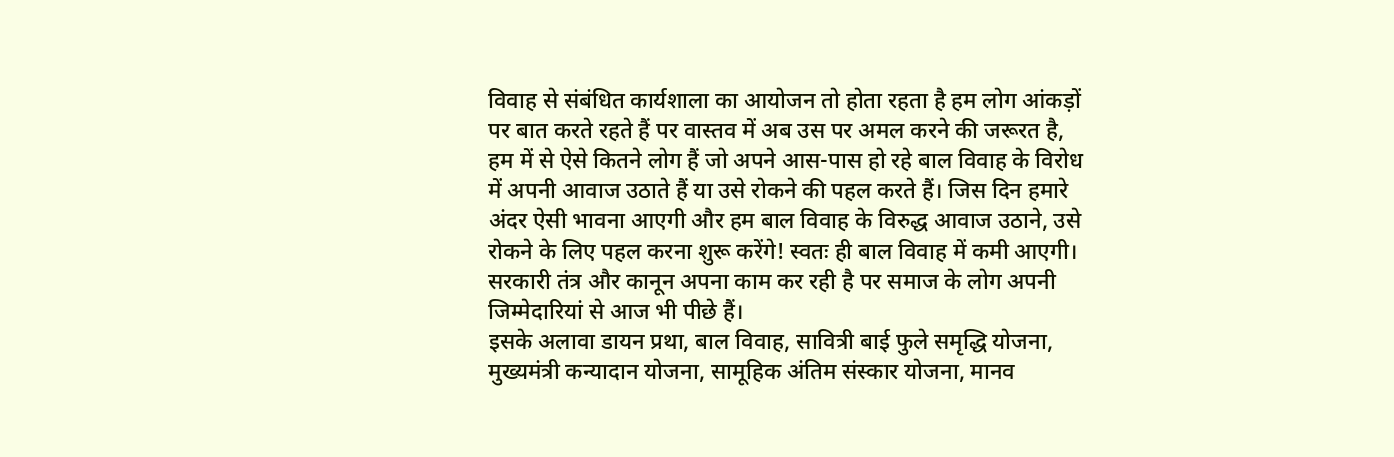विवाह से संबंधित कार्यशाला का आयोजन तो होता रहता है हम लोग आंकड़ों पर बात करते रहते हैं पर वास्तव में अब उस पर अमल करने की जरूरत है, हम में से ऐसे कितने लोग हैं जो अपने आस-पास हो रहे बाल विवाह के विरोध में अपनी आवाज उठाते हैं या उसे रोकने की पहल करते हैं। जिस दिन हमारे अंदर ऐसी भावना आएगी और हम बाल विवाह के विरुद्ध आवाज उठाने, उसे रोकने के लिए पहल करना शुरू करेंगे! स्वतः ही बाल विवाह में कमी आएगी। सरकारी तंत्र और कानून अपना काम कर रही है पर समाज के लोग अपनी जिम्मेदारियां से आज भी पीछे हैं।
इसके अलावा डायन प्रथा, बाल विवाह, सावित्री बाई फुले समृद्धि योजना, मुख्यमंत्री कन्यादान योजना, सामूहिक अंतिम संस्कार योजना, मानव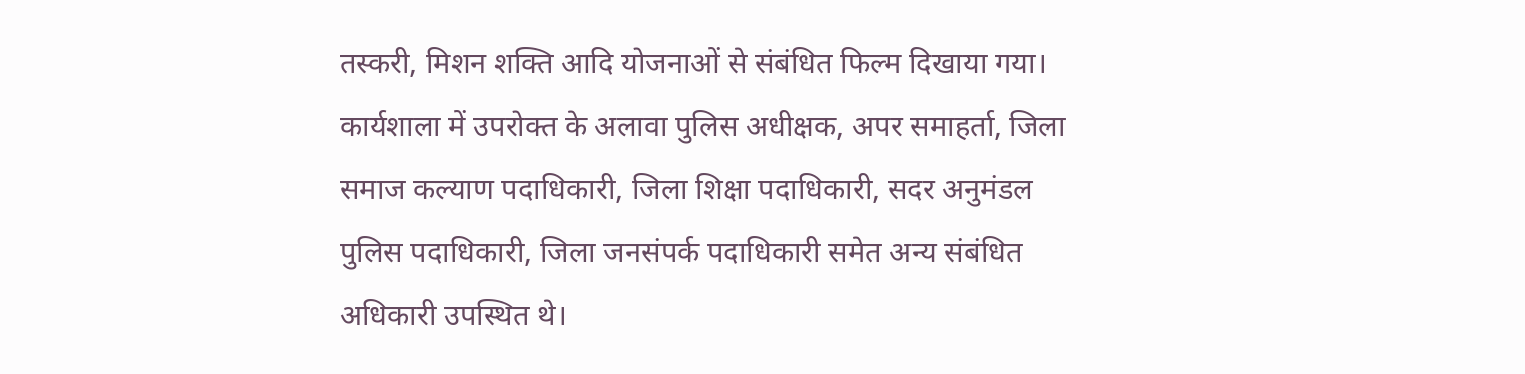तस्करी, मिशन शक्ति आदि योजनाओं से संबंधित फिल्म दिखाया गया। कार्यशाला में उपरोक्त के अलावा पुलिस अधीक्षक, अपर समाहर्ता, जिला समाज कल्याण पदाधिकारी, जिला शिक्षा पदाधिकारी, सदर अनुमंडल पुलिस पदाधिकारी, जिला जनसंपर्क पदाधिकारी समेत अन्य संबंधित अधिकारी उपस्थित थे।